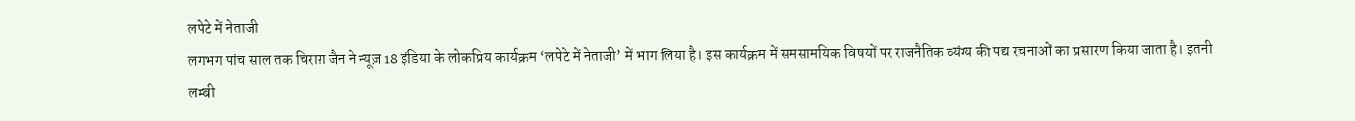लपेटे में नेताजी
लगभग पांच साल तक चिराग़ जैन ने न्यूज़ 18 इंडिया के लोकप्रिय कार्यक्रम ‘लपेटे में नेताजी’ में भाग लिया है। इस कार्यक्रम में समसामयिक विषयों पर राजनैतिक व्यंग्य की पद्य रचनाओं का प्रसारण किया जाता है। इतनी लम्बी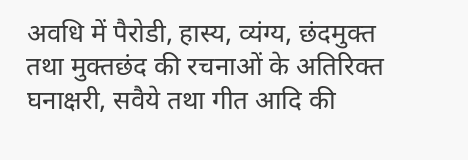अवधि में पैरोडी, हास्य, व्यंग्य, छंदमुक्त तथा मुक्तछंद की रचनाओं के अतिरिक्त घनाक्षरी, सवैये तथा गीत आदि की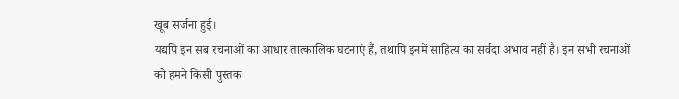खूब सर्जना हुई।
यद्यपि इन सब रचनाओं का आधार तात्कालिक घटनाएं हैं, तथापि इनमें साहित्य का सर्वदा अभाव नहीं है। इन सभी रचनाओं को हमने किसी पुस्तक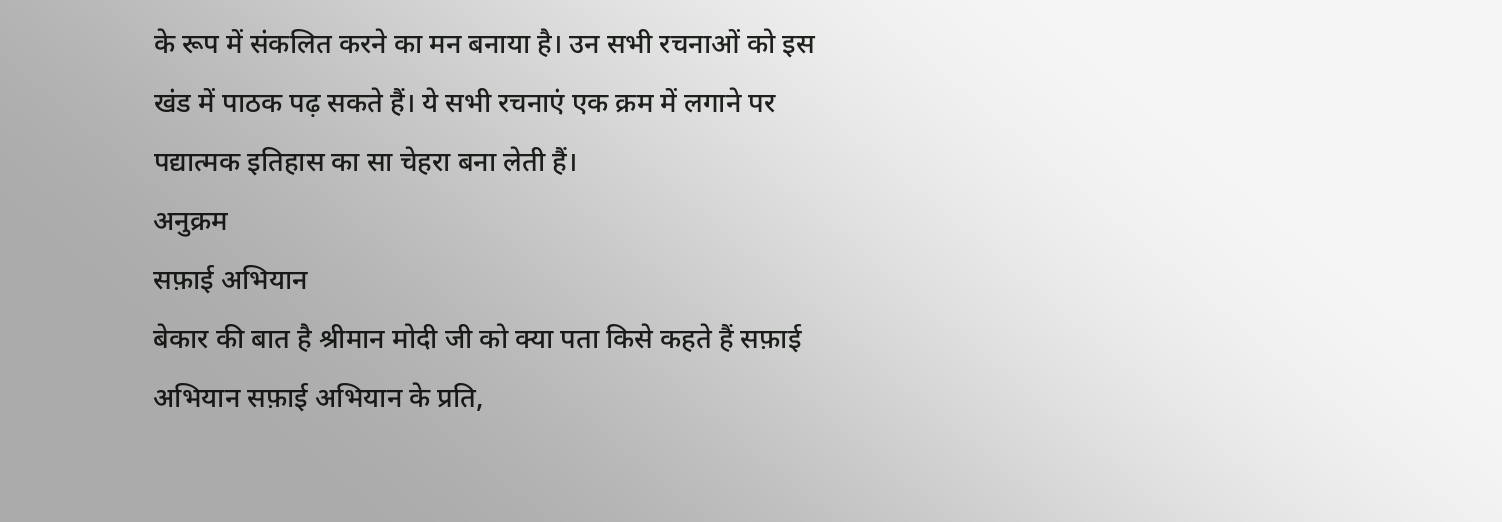के रूप में संकलित करने का मन बनाया है। उन सभी रचनाओं को इस खंड में पाठक पढ़ सकते हैं। ये सभी रचनाएं एक क्रम में लगाने पर पद्यात्मक इतिहास का सा चेहरा बना लेती हैं।
अनुक्रम
सफ़ाई अभियान
बेकार की बात है श्रीमान मोदी जी को क्या पता किसे कहते हैं सफ़ाई अभियान सफ़ाई अभियान के प्रति,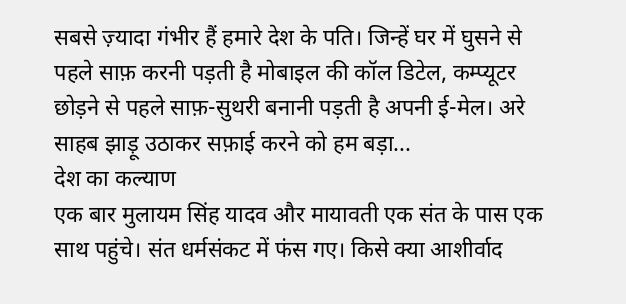सबसे ज़्यादा गंभीर हैं हमारे देश के पति। जिन्हें घर में घुसने से पहले साफ़ करनी पड़ती है मोबाइल की कॉल डिटेल, कम्प्यूटर छोड़ने से पहले साफ़-सुथरी बनानी पड़ती है अपनी ई-मेल। अरे साहब झाड़ू उठाकर सफ़ाई करने को हम बड़ा...
देश का कल्याण
एक बार मुलायम सिंह यादव और मायावती एक संत के पास एक साथ पहुंचे। संत धर्मसंकट में फंस गए। किसे क्या आशीर्वाद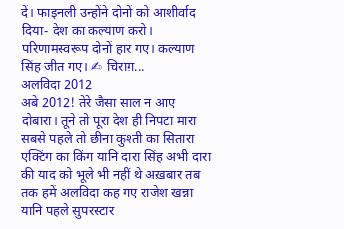दें। फाइनली उन्होंने दोनों को आशीर्वाद दिया- देश का कल्याण करो। परिणामस्वरूप दोनों हार गए। कल्याण सिंह जीत गए। ✍ चिराग़...
अलविदा 2012
अबे 2012! तेरे जैसा साल न आए दोबारा। तूने तो पूरा देश ही निपटा मारा सबसे पहले तो छीना कुश्ती का सितारा एक्टिंग का किंग यानि दारा सिंह अभी दारा की याद को भूले भी नहीं थे अख़बार तब तक हमें अलविदा कह गए राजेश खन्ना यानि पहले सुपरस्टार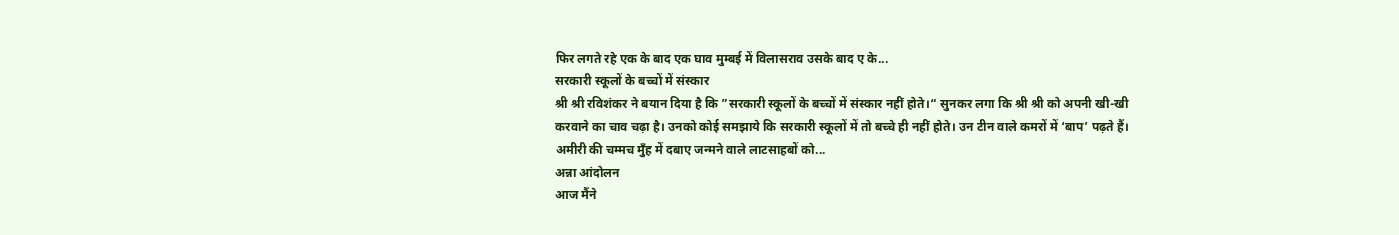फिर लगते रहे एक के बाद एक घाव मुम्बई में विलासराव उसके बाद ए के...
सरकारी स्कूलों के बच्चों में संस्कार
श्री श्री रविशंकर ने बयान दिया है कि ”सरकारी स्कूलों के बच्चों में संस्कार नहीं होते।“ सुनकर लगा कि श्री श्री को अपनी खी-खी करवाने का चाव चढ़ा है। उनको कोई समझाये कि सरकारी स्कूलों में तो बच्चे ही नहीं होते। उन टीन वाले कमरों में ‘बाप’ पढ़ते हैं। अमीरी की चम्मच मुँह में दबाए जन्मने वाले लाटसाहबों को...
अन्ना आंदोलन
आज मैंने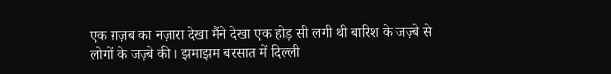एक ग़ज़ब का नज़ारा देखा मैंने देखा एक होड़ सी लगी थी बारिश के जज़्बे से लोगों के जज़्बे की। झमाझम बरसात में दिल्ली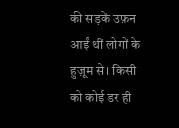की सड़कें उफ़न आईं थीं लोगों के हुज़ूम से। किसी को कोई डर ही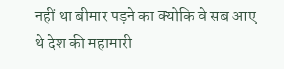नहीं था बीमार पड़ने का क्योकि वे सब आए थे देश की महामारी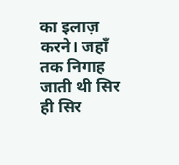का इलाज़ करने। जहाँ तक निगाह जाती थी सिर ही सिर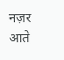नज़र आते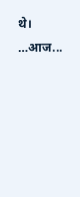थे। …आज...